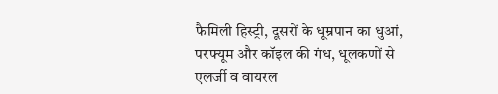फैमिली हिस्ट्री, दूसरों के धूम्रपान का धुआं, परफ्यूम और कॉइल की गंध, धूलकणों से एलर्जी व वायरल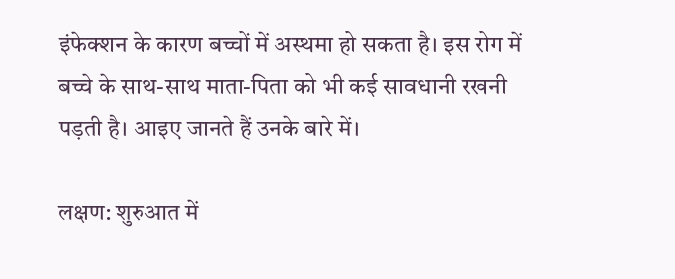इंफेक्शन के कारण बच्चों में अस्थमा हो सकता है। इस रोग में बच्चे के साथ-साथ माता-पिता को भी कई सावधानी रखनी पड़ती है। आइए जानते हैं उनके बारे में।

लक्षण: शुरुआत में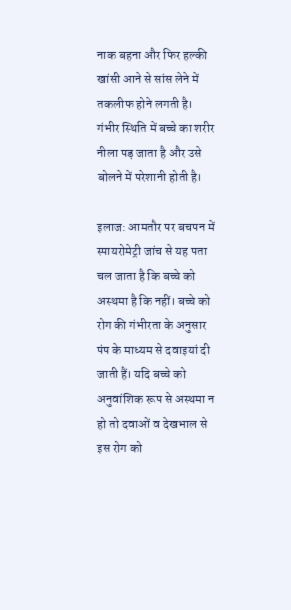नाक बहना और फिर हल्की खांसी आने से सांस लेने में तकलीफ होने लगती है। गंभीर स्थिति में बच्चे का शरीर नीला पड़ जाता है और उसे बोलने में परेशानी होती है।

इलाज: आमतौर पर बचपन में स्पायरोमेट्री जांच से यह पता चल जाता है कि बच्चे को अस्थमा है कि नहीं। बच्चे को रोग की गंभीरता के अनुसार पंप के माध्यम से दवाइयां दी जाती हैं। यदि बच्चे को अनुवांशिक रूप से अस्थमा न हो तो दवाओं व देखभाल से इस रोग को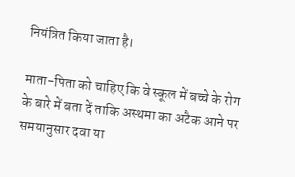नियंत्रित किया जाता है।

माता-पिता को चाहिए कि वे स्कूल में बच्चे के रोग के बारे में बता दें ताकि अस्थमा का अटैक आने पर समयानुसार दवा या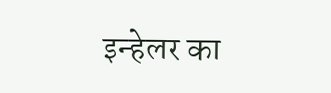इन्हेलर का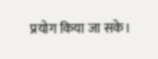प्रयोग किया जा सके।